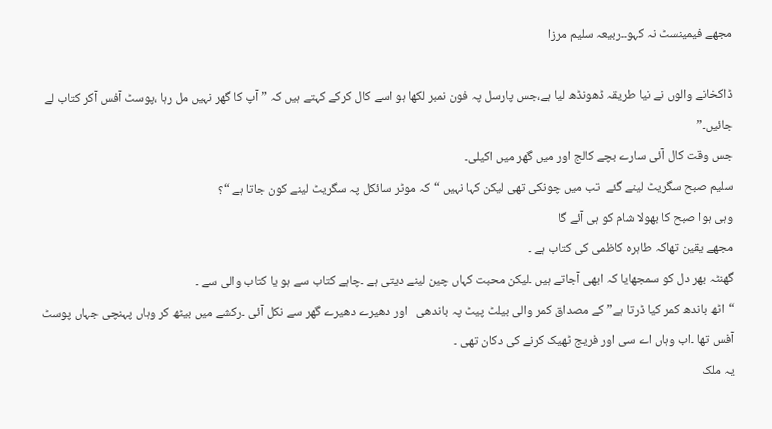مجھے فیمینسٹ نہ کہو۔۔ربیعہ سلیم مرزا

ڈاکخانے والوں نے نیا طریقہ ڈھونڈھ لیا ہے،جس پارسل پہ فون نمبر لکھا ہو اسے کال کرکے کہتے ہیں کہ ” آپ کا گھر نہیں مل رہا ،پوسٹ آفس آکر کتاب لے جائیں۔”
جس وقت کال آئی سارے بچے کالج اور میں گھر میں اکیلی۔
سلیم صبح سگریٹ لینے گئے  تب میں چونکی تھی لیکن کہا نہیں “کہ موٹر سائکل پہ سگریٹ لینے کون جاتا ہے “؟
وہی ہوا صبح کا بھولا شام کو ہی آئے گا
مجھے یقین تھاکہ طاہرہ کاظمی کی کتاب ہے ۔
گھنٹہ بھر دل کو سمجھایا کہ ابھی آجاتے ہیں ۔لیکن محبت کہاں چین لینے دیتی ہے ۔چاہے کتاب سے ہو یا کتاب والی سے ۔
“اٹھ باندھ کمر کیا ڈرتا ہے” کے مصداق کمر والی بیلٹ پیٹ پہ باندھی   اور دھیرے دھیرے گھر سے نکل آئی ۔رکشے میں بیٹھ کر وہاں پہنچی جہاں پوسٹ آفس تھا ۔اب وہاں اے سی اور فریج ٹھیک کرنے کی دکان تھی ۔
یہ ملک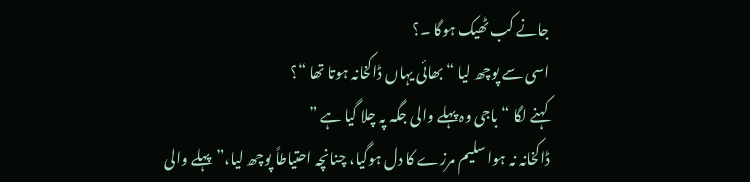جانے کب ٹھیک ہوگا ۔؟
اسی سے پوچھ لیا “بھائی یہاں ڈاکخانہ ہوتا تھا “؟
کہنے لگا “باجی وہ پہلے والی جگہ پہ چلا گیا ہے ”
ڈاکخانہ نہ ہوا سلیم مرزے کا دل ہوگیا، چنانچہ احتیاطاً پوچھ لیا،”پہلے والی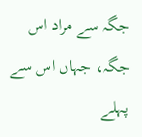جگہ سے مراد اس جگہ، جہاں اس سے پہلے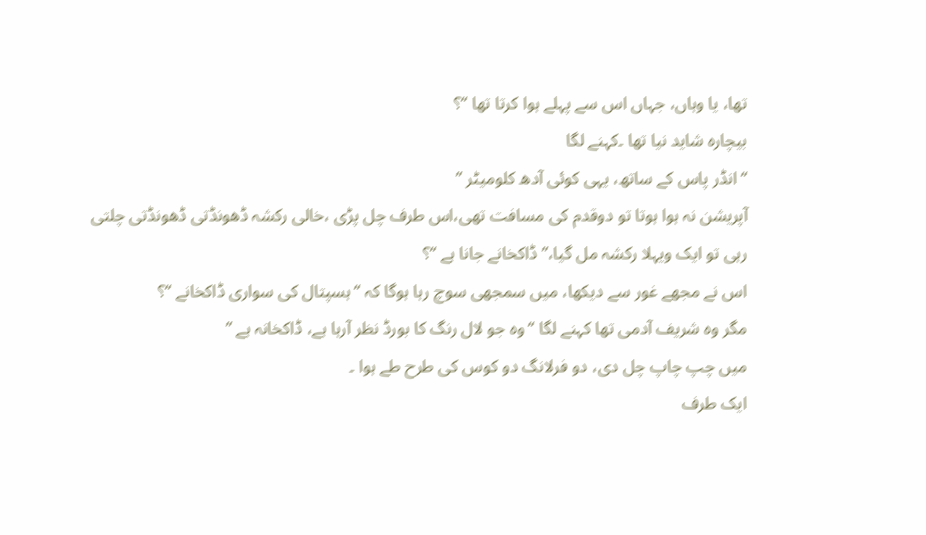تھا، یا وہاں، جہاں اس سے پہلے ہوا کرتا تھا “؟
بیچارہ شاید نیا تھا ۔کہنے لگا
“انڈر پاس کے ساتھ، یہی کوئی آدھ کلومیٹر ”
آپریشن نہ ہوا ہوتا تو دوقدم کی مسافت تھی،اس طرف چل پڑی ،خالی رکشہ ڈھونڈتی ڈھونڈتی چلتی رہی تو ایک ویہلا رکشہ مل گیا،”ڈاکخانے جانا ہے “؟
اس نے مجھے غور سے دیکھا، میں سمجھی سوچ رہا ہوگا کہ “ہسپتال کی سواری ڈاکخانے “؟
مگر وہ شریف آدمی تھا کہنے لگا “وہ جو لال رنگ کا بورڈ نظر آرہا ہے، ڈاکخانہ ہے ”
میں چپ چاپ چل دی، دو فرلانگ دو کوس کی طرح طے ہوا ۔
ایک طرف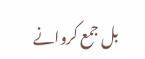بل جمع کروانے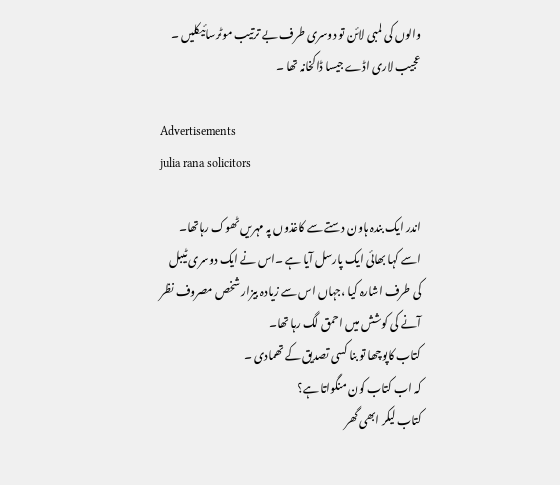والوں کی لمبی لائن تو دوسری طرف بے ترتیب موٹرسائیکلیں ۔
عجیب لاری اڈے جیسا ڈاکخانہ تھا ۔

Advertisements
julia rana solicitors

اندر ایک بندہ ہاون دستے سے کاغذوں پہ مہریں ٹھوک رہاتھا۔ اسے کہا بھائی ایک پارسل آیا ہے ۔اس نے ایک دوسری ٹیبل کی طرف اشارہ کیا ،جہاں اس سے زیادہ بیزار شخص مصروف نظر آنے کی کوشش میں احمق لگ رہا تھا۔
کتاب کاپوچھا تو بنا کسی تصدیق کے تھمادی ۔
کہ اب کتاب کون منگواتا ہے؟
کتاب لیکر ابھی گھر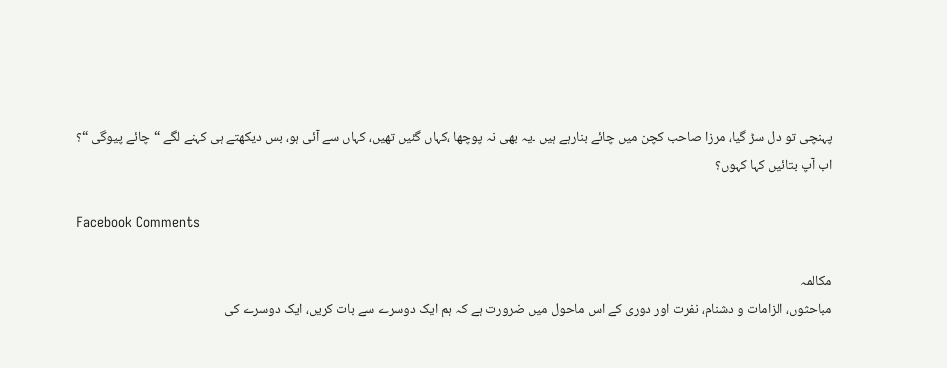پہنچی تو دل سڑ گیا، مرزا صاحب کچن میں چائے بنارہے ہیں ۔یہ بھی نہ پوچھا ،کہاں گئیں تھیں، کہاں سے آئی ہو، بس دیکھتے ہی کہنے لگے “چائے پیوگی “؟
اب آپ بتائیں کہا کہوں؟

Facebook Comments

مکالمہ
مباحثوں، الزامات و دشنام، نفرت اور دوری کے اس ماحول میں ضرورت ہے کہ ہم ایک دوسرے سے بات کریں، ایک دوسرے کی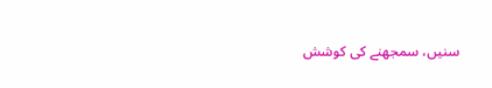سنیں، سمجھنے کی کوشش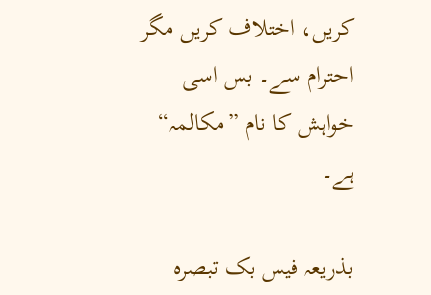کریں، اختلاف کریں مگر احترام سے۔ بس اسی خواہش کا نام ”مکالمہ“ ہے۔

بذریعہ فیس بک تبصرہ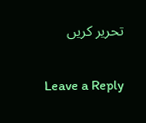تحریر کریں

Leave a Reply